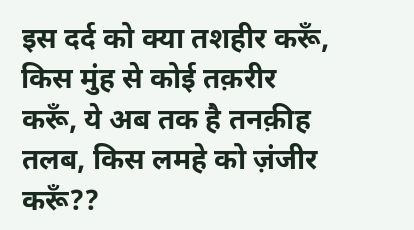इस दर्द को क्या तशहीर करूँ, किस मुंह से कोई तक़रीर करूँ, ये अब तक है तनक़ीह तलब, किस लमहे को ज़ंजीर करूँ??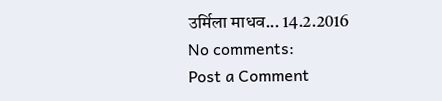उर्मिला माधव... 14.2.2016
No comments:
Post a Comment